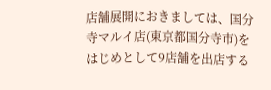店舗展開におきましては、国分寺マルイ店(東京都国分寺市)をはじめとして9店舗を出店する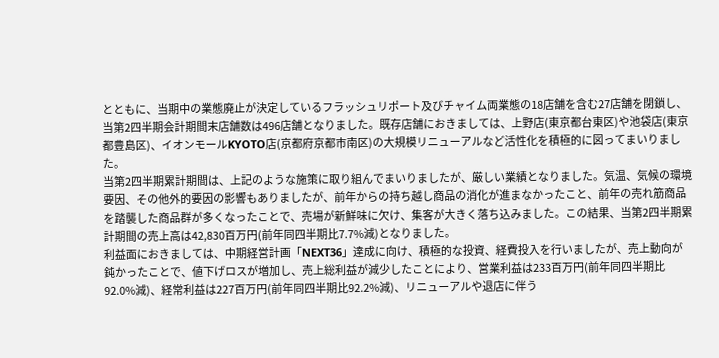とともに、当期中の業態廃止が決定しているフラッシュリポート及びチャイム両業態の18店舗を含む27店舗を閉鎖し、当第2四半期会計期間末店舗数は496店舗となりました。既存店舗におきましては、上野店(東京都台東区)や池袋店(東京都豊島区)、イオンモールKYOTO店(京都府京都市南区)の大規模リニューアルなど活性化を積極的に図ってまいりました。
当第2四半期累計期間は、上記のような施策に取り組んでまいりましたが、厳しい業績となりました。気温、気候の環境要因、その他外的要因の影響もありましたが、前年からの持ち越し商品の消化が進まなかったこと、前年の売れ筋商品を踏襲した商品群が多くなったことで、売場が新鮮味に欠け、集客が大きく落ち込みました。この結果、当第2四半期累計期間の売上高は42,830百万円(前年同四半期比7.7%減)となりました。
利益面におきましては、中期経営計画「NEXT36」達成に向け、積極的な投資、経費投入を行いましたが、売上動向が鈍かったことで、値下げロスが増加し、売上総利益が減少したことにより、営業利益は233百万円(前年同四半期比92.0%減)、経常利益は227百万円(前年同四半期比92.2%減)、リニューアルや退店に伴う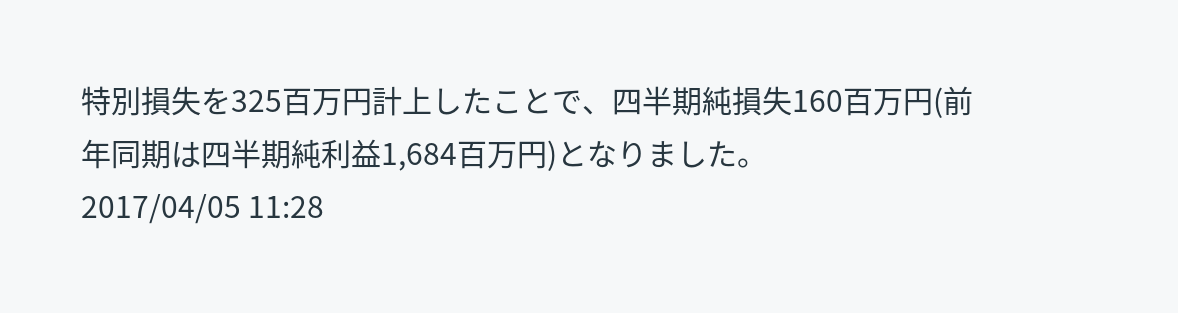特別損失を325百万円計上したことで、四半期純損失160百万円(前年同期は四半期純利益1,684百万円)となりました。
2017/04/05 11:28